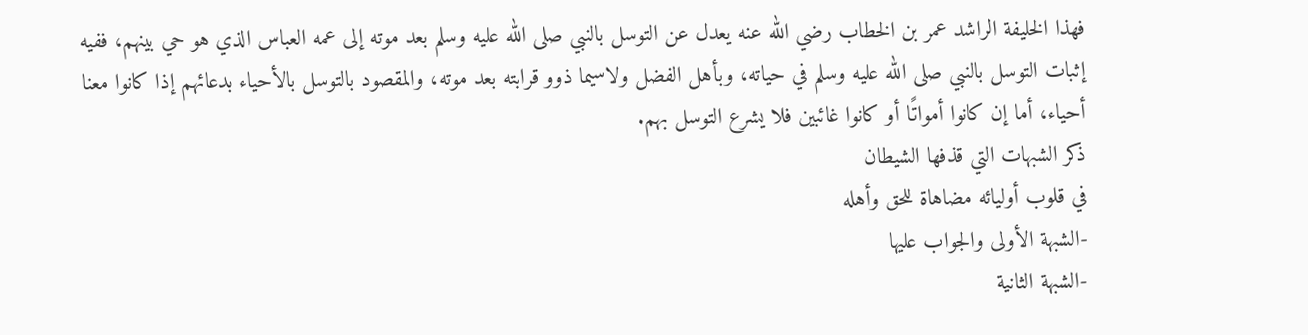فهذا الخليفة الراشد عمر بن الخطاب رضي الله عنه يعدل عن التوسل بالنبي صلى الله عليه وسلم بعد موته إلى عمه العباس الذي هو حي بينهم، ففيه إثبات التوسل بالنبي صلى الله عليه وسلم في حياته، وبأهل الفضل ولاسيما ذوو قرابته بعد موته، والمقصود بالتوسل بالأحياء بدعائهم إذا كانوا معنا أحياء، أما إن كانوا أمواتًا أو كانوا غائبين فلا يشرع التوسل بهم.
ذكر الشبهات التي قذفها الشيطان
في قلوب أوليائه مضاهاة للحق وأهله
-الشبهة الأولى والجواب عليها
-الشبهة الثانية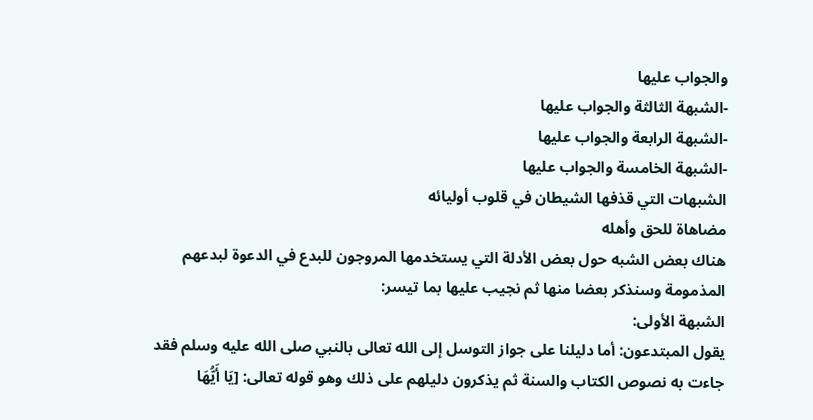والجواب عليها
-الشبهة الثالثة والجواب عليها
-الشبهة الرابعة والجواب عليها
-الشبهة الخامسة والجواب عليها
الشبهات التي قذفها الشيطان في قلوب أوليائه
مضاهاة للحق وأهله
هناك بعض الشبه حول بعض الأدلة التي يستخدمها المروجون للبدع في الدعوة لبدعهم المذمومة وسنذكر بعضا منها ثم نجيب عليها بما تيسر:
الشبهة الأولى:
يقول المبتدعون: أما دليلنا على جواز التوسل إلى الله تعالى بالنبي صلى الله عليه وسلم فقد جاءت به نصوص الكتاب والسنة ثم يذكرون دليلهم على ذلك وهو قوله تعالى: [يَا أَيُّهَا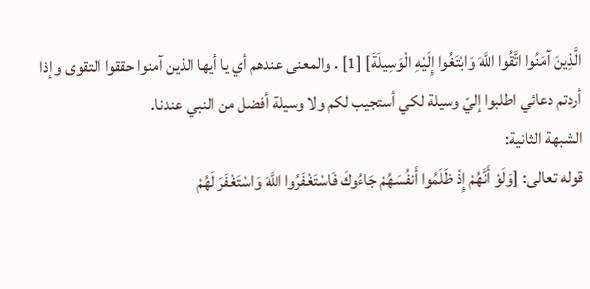الَّذِينَ آمَنُوا اتَّقُوا اللَّهَ وَابْتَغُوا إِلَيْهِ الْوَسِيلَةَ] [1] . والمعنى عندهم أي يا أيها الذين آمنوا حققوا التقوى وإذا أردتم دعائي اطلبوا إليّ وسيلة لكي أستجيب لكم ولا وسيلة أفضل من النبي عندنا.
الشبهة الثانية:
قوله تعالى: [وَلَوْ أَنَّهُمْ إِذْ ظَلَمُوا أَنفُسَهُمْ جَاءُوكَ فَاسْتَغْفَرُوا اللَّهَ وَاسْتَغْفَرَ لَهُمْ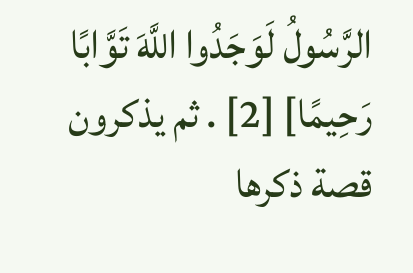الرَّسُولُ لَوَجَدُوا اللَّهَ تَوَّابًا رَحِيمًا] [2] . ثم يذكرون قصة ذكرها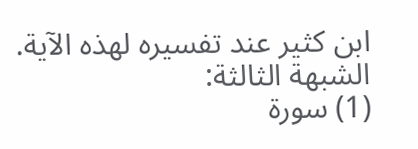ابن كثير عند تفسيره لهذه الآية.
الشبهة الثالثة:
(1) سورة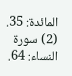المائدة: 35.
(2) سورة النساء: 64.